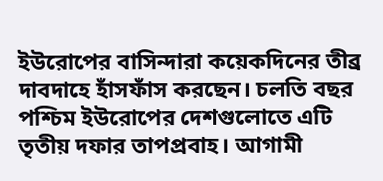ইউরোপের বাসিন্দারা কয়েকদিনের তীব্র দাবদাহে হাঁসফাঁস করছেন। চলতি বছর পশ্চিম ইউরোপের দেশগুলোতে এটি তৃতীয় দফার তাপপ্রবাহ। আগামী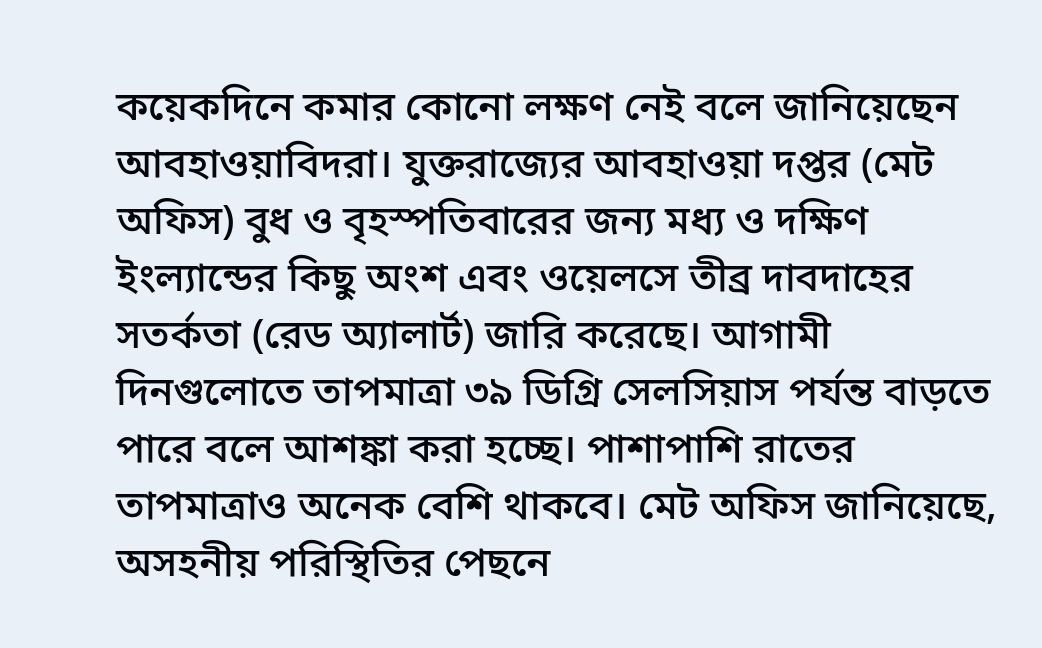কয়েকদিনে কমার কোনো লক্ষণ নেই বলে জানিয়েছেন আবহাওয়াবিদরা। যুক্তরাজ্যের আবহাওয়া দপ্তর (মেট অফিস) বুধ ও বৃহস্পতিবারের জন্য মধ্য ও দক্ষিণ ইংল্যান্ডের কিছু অংশ এবং ওয়েলসে তীব্র দাবদাহের সতর্কতা (রেড অ্যালার্ট) জারি করেছে। আগামী দিনগুলোতে তাপমাত্রা ৩৯ ডিগ্রি সেলসিয়াস পর্যন্ত বাড়তে পারে বলে আশঙ্কা করা হচ্ছে। পাশাপাশি রাতের তাপমাত্রাও অনেক বেশি থাকবে। মেট অফিস জানিয়েছে, অসহনীয় পরিস্থিতির পেছনে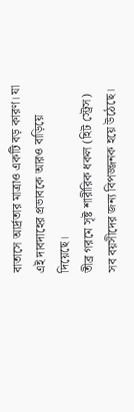বাতাসে আর্দ্রতার মাত্রাও একটি বড় কারণ। যা এই দাবদাহের প্রভাবকে আরও বাড়িয়ে দিয়েছে।
তীব্র গরমে সৃষ্ট শারীরিক ধকল (হিট স্ট্রেস) সব বয়সীদের জন্য বিপজ্জনক হয়ে উঠেছে।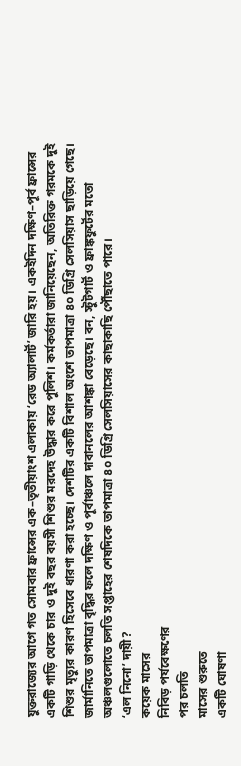যুক্তরাজ্যের আগে গত সোমবার ফ্রান্সের এক–তৃতীয়াংশ এলাকায় ‘রেড অ্যালার্ট’ জারি হয়। একইদিন দক্ষিণ–পূর্ব ফ্রান্সের একটি গাড়ি থেকে চার ও দুই বছর বয়সী শিশুর মরদেহ উদ্ধার করে পুলিশ। কর্মকর্তারা জানিয়েছেন, অতিরিক্ত গরমকে দুই শিশুর মৃত্যুর কারণ হিসেবে ধারণা করা হচ্ছে। দেশটির একটি বিশাল অংশে তাপমাত্রা ৪০ ডিগ্রি সেলসিয়াস ছাড়িয়ে গেছে। জার্মানিতে তাপমাত্রা বৃদ্ধির ফলে দক্ষিণ ও পূর্বাঞ্চলে দাবানলের আশঙ্কা বেড়েছে। বন, স্টুটগার্ট ও ফ্রাঙ্কফুর্টের মতো অঞ্চলগুলোতে চলতি সপ্তাহের শেষদিকে তাপমাত্রা ৪০ ডিগ্রি সেলসিয়াসের কাছাকাছি পৌঁছাতে পারে।
‘এল নিনো’ দায়ী?
কয়েক মাসের
নিবিড় পর্যবেক্ষণের
পর চলতি
মাসের শুরুতে
একটি ঘোষণা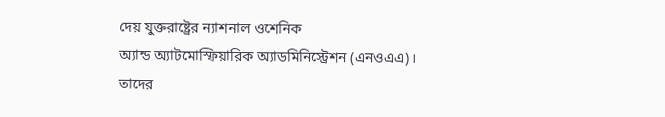দেয় যুক্তরাষ্ট্রের ন্যাশনাল ওশেনিক
অ্যান্ড অ্যাটমোস্ফিয়ারিক অ্যাডমিনিস্ট্রেশন (এনওএএ)।
তাদের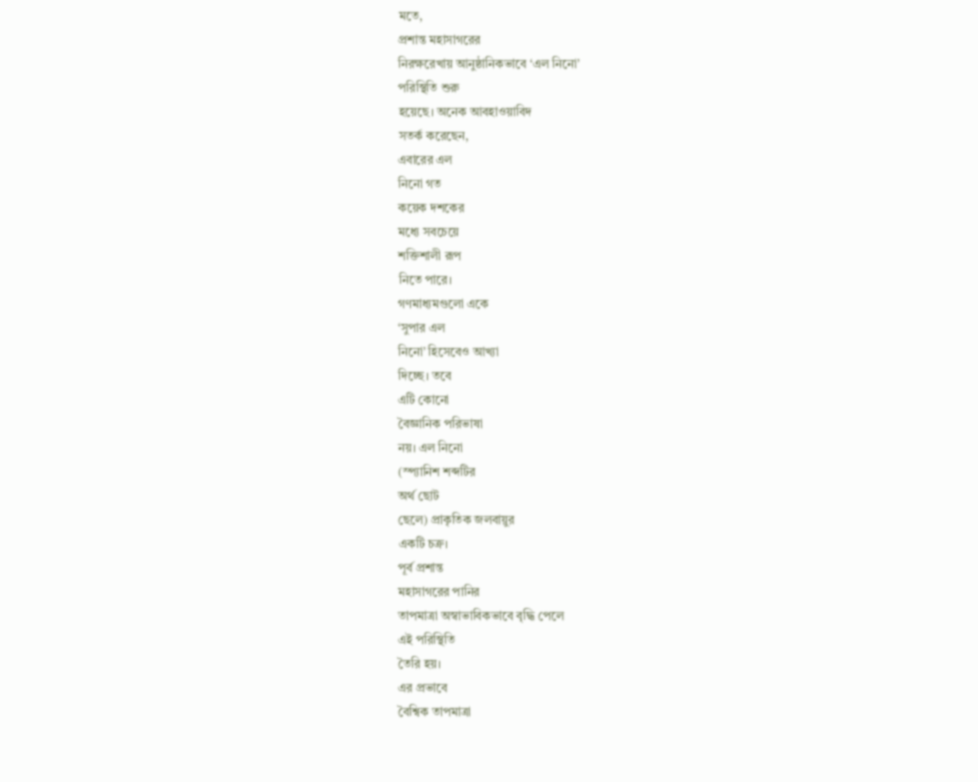মতে,
প্রশান্ত মহাসাগরের
নিরক্ষরেখায় আনুষ্ঠানিকভাবে ‘এল নিনো’
পরিস্থিতি শুরু
হয়েছে। অনেক আবহাওয়াবিদ
সতর্ক করেছেন,
এবারের এল
নিনো গত
কয়েক দশকের
মধ্যে সবচেয়ে
শক্তিশালী রূপ
নিতে পারে।
গণমাধ্যমগুলো একে
‘সুপার এল
নিনো’ হিসেবেও আখ্যা
দিচ্ছে। তবে
এটি কোনো
বৈজ্ঞানিক পরিভাষা
নয়। এল নিনো
(স্প্যানিশ শব্দটির
অর্থ ছোট
ছেলে) প্রাকৃতিক জলবায়ুর
একটি চক্র।
পূর্ব প্রশান্ত
মহাসাগরের পানির
তাপমাত্রা অস্বাভাবিকভাবে বৃদ্ধি পেলে
এই পরিস্থিতি
তৈরি হয়।
এর প্রভাবে
বৈশ্বিক তাপমাত্রা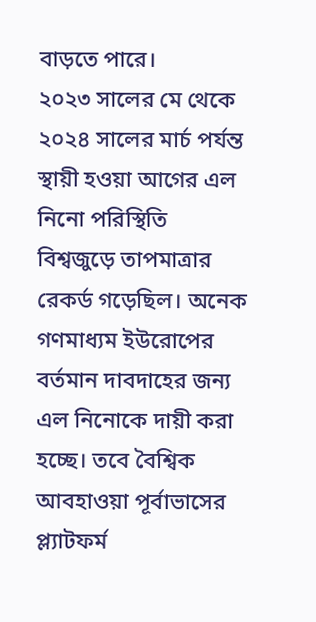বাড়তে পারে।
২০২৩ সালের মে থেকে ২০২৪ সালের মার্চ পর্যন্ত স্থায়ী হওয়া আগের এল নিনো পরিস্থিতি বিশ্বজুড়ে তাপমাত্রার রেকর্ড গড়েছিল। অনেক গণমাধ্যম ইউরোপের বর্তমান দাবদাহের জন্য এল নিনোকে দায়ী করা হচ্ছে। তবে বৈশ্বিক আবহাওয়া পূর্বাভাসের প্ল্যাটফর্ম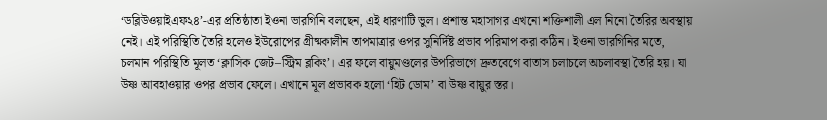‘ডব্লিউওয়াইএফ২৪’-এর প্রতিষ্ঠাতা ইওনা ভারগিনি বলছেন, এই ধারণাটি ভুল। প্রশান্ত মহাসাগর এখনো শক্তিশালী এল নিনো তৈরির অবস্থায় নেই। এই পরিস্থিতি তৈরি হলেও ইউরোপের গ্রীষ্মকালীন তাপমাত্রার ওপর সুনির্দিষ্ট প্রভাব পরিমাপ করা কঠিন। ইওনা ভারগিনির মতে, চলমান পরিস্থিতি মূলত ‘ক্লাসিক জেট–স্ট্রিম ব্লকিং’। এর ফলে বায়ুমণ্ডলের উপরিভাগে দ্রুতবেগে বাতাস চলাচলে অচলাবস্থা তৈরি হয়। যা উষ্ণ আবহাওয়ার ওপর প্রভাব ফেলে। এখানে মূল প্রভাবক হলো ‘হিট ডোম’ বা উষ্ণ বায়ুর স্তর।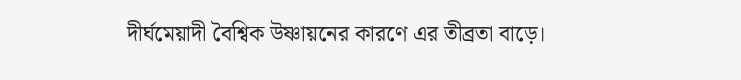দীর্ঘমেয়াদী বৈশ্বিক উষ্ণায়নের কারণে এর তীব্রতা বাড়ে।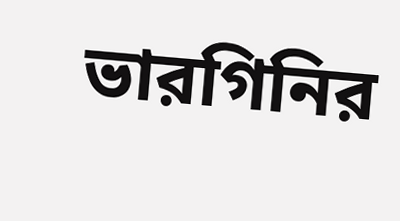ভারগিনির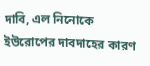দাবি, এল নিনোকে ইউরোপের দাবদাহের কারণ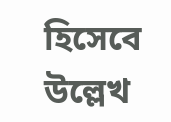হিসেবে উল্লেখ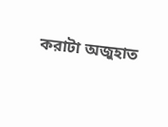করাটা অজুহাত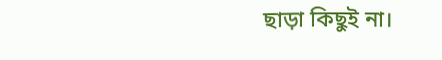ছাড়া কিছুই না।